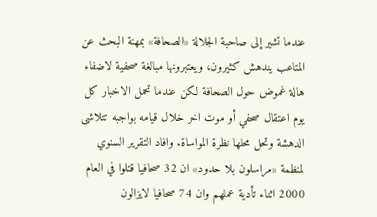عندما تشير إلى صاحبة الجلالة «الصحافة» بمهنة البحث عن المتاعب يندهش كثيرون، ويعتبرونها مبالغة صحفية لاضفاء هالة غموض حول الصحافة لكن عندما تحمل الاخبار كل يوم اعتقال صحفي أو موت اخر خلال قيامه بواجبه تتلاشى الدهشة وتحل محلها نظرة المواساة. وافاد التقرير السنوي لمنظمة «مراسلون بلا حدود» ان 32 صحافيا قتلوا في العام 2000 اثناء تأدية عملهم وان 74 صحافيا لايزالون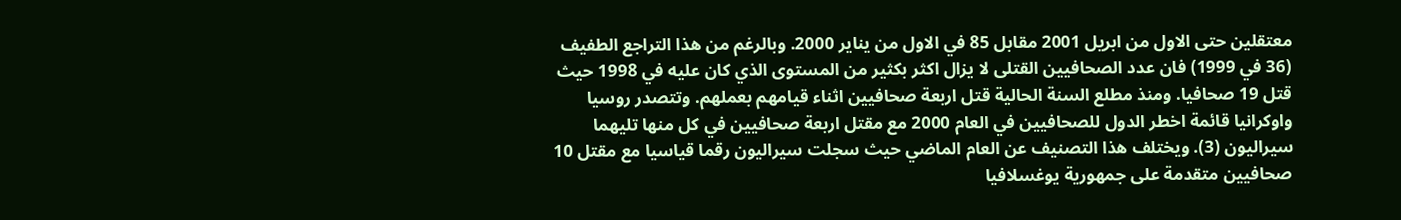معتقلين حتى الاول من ابريل 2001 مقابل 85 في الاول من يناير 2000. وبالرغم من هذا التراجع الطفيف (36 في 1999) فان عدد الصحافيين القتلى لا يزال اكثر بكثير من المستوى الذي كان عليه في 1998 حيث قتل 19 صحافيا. ومنذ مطلع السنة الحالية قتل اربعة صحافيين اثناء قيامهم بعملهم. وتتصدر روسيا واوكرانيا قائمة اخطر الدول للصحافيين في العام 2000 مع مقتل اربعة صحافيين في كل منها تليهما سيراليون (3). ويختلف هذا التصنيف عن العام الماضي حيث سجلت سيراليون رقما قياسيا مع مقتل 10 صحافيين متقدمة على جمهورية يوغسلافيا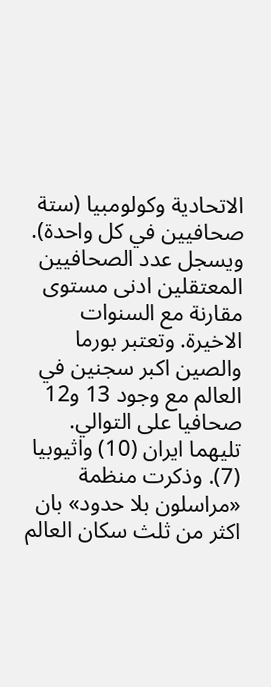الاتحادية وكولومبيا (ستة صحافيين في كل واحدة). ويسجل عدد الصحافيين المعتقلين ادنى مستوى مقارنة مع السنوات الاخيرة. وتعتبر بورما والصين اكبر سجنين في العالم مع وجود 13 و12 صحافيا على التوالي. تليهما ايران (10) واثيوبيا (7). وذكرت منظمة «مراسلون بلا حدود» بان اكثر من ثلث سكان العالم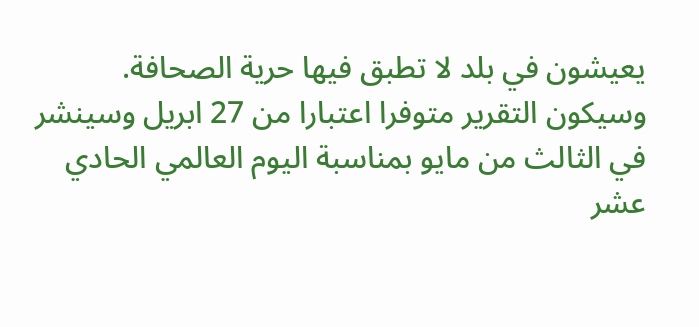يعيشون في بلد لا تطبق فيها حرية الصحافة. وسيكون التقرير متوفرا اعتبارا من 27 ابريل وسينشر في الثالث من مايو بمناسبة اليوم العالمي الحادي عشر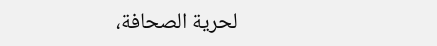لحرية الصحافة،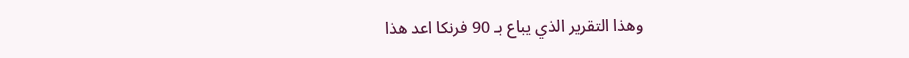وهذا التقرير الذي يباع بـ 90 فرنكا اعد هذا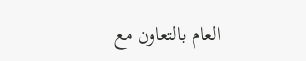العام بالتعاون مع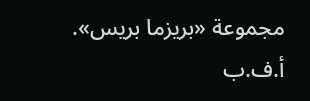مجموعة «بريزما بريس». أ.ف.ب